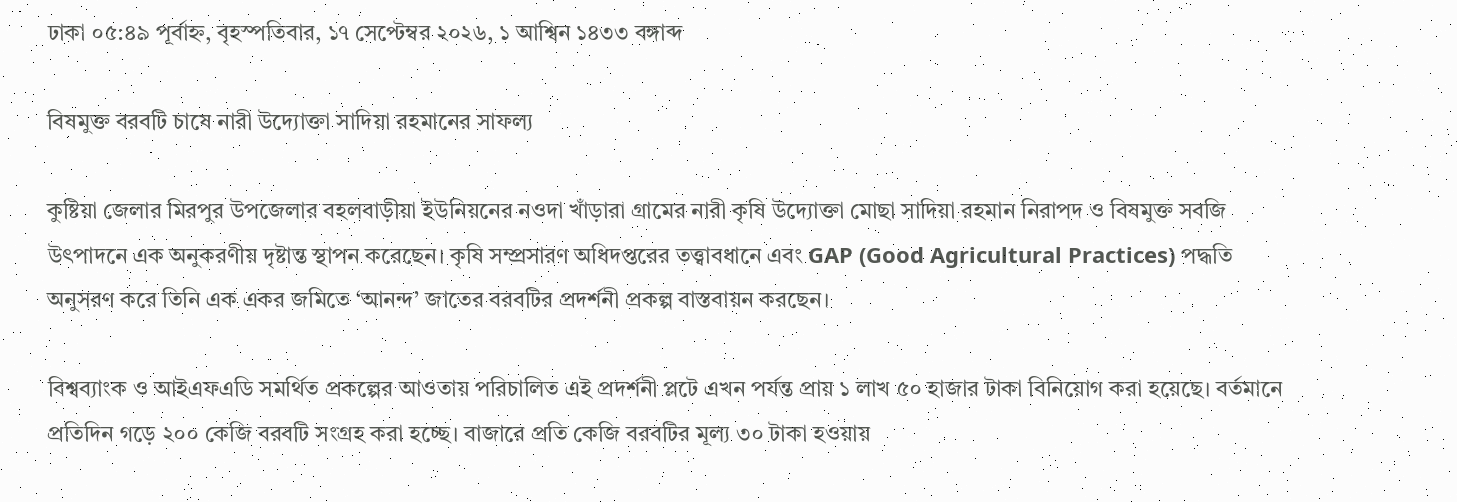ঢাকা ০৫:৪৯ পূর্বাহ্ন, বৃহস্পতিবার, ১৭ সেপ্টেম্বর ২০২৬, ১ আশ্বিন ১৪৩৩ বঙ্গাব্দ

বিষমুক্ত বরবটি চাষে নারী উদ্যোক্তা সাদিয়া রহমানের সাফল্য

কুষ্টিয়া জেলার মিরপুর উপজেলার বহলবাড়ীয়া ইউনিয়নের নওদা খাঁড়ারা গ্রামের নারী কৃষি উদ্যোক্তা মোছা সাদিয়া রহমান নিরাপদ ও বিষমুক্ত সবজি উৎপাদনে এক অনুকরণীয় দৃষ্টান্ত স্থাপন করেছেন। কৃষি সম্প্রসারণ অধিদপ্তরের তত্ত্বাবধানে এবং GAP (Good Agricultural Practices) পদ্ধতি অনুসরণ করে তিনি এক একর জমিতে ‘আনন্দ’ জাতের বরবটির প্রদর্শনী প্রকল্প বাস্তবায়ন করছেন।

বিশ্বব্যাংক ও আইএফএডি সমর্থিত প্রকল্পের আওতায় পরিচালিত এই প্রদর্শনী প্লটে এখন পর্যন্ত প্রায় ১ লাখ ৫০ হাজার টাকা বিনিয়োগ করা হয়েছে। বর্তমানে প্রতিদিন গড়ে ২০০ কেজি বরবটি সংগ্রহ করা হচ্ছে। বাজারে প্রতি কেজি বরবটির মূল্য ৩০ টাকা হওয়ায়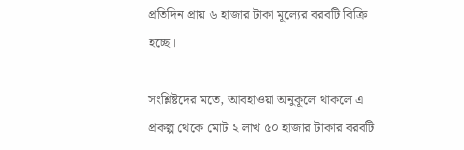প্রতিদিন প্রায় ৬ হাজার টাকা মূল্যের বরবটি বিক্রি হচ্ছে।

সংশ্লিষ্টদের মতে, আবহাওয়া অনুকূলে থাকলে এ প্রকল্প থেকে মোট ২ লাখ ৫০ হাজার টাকার বরবটি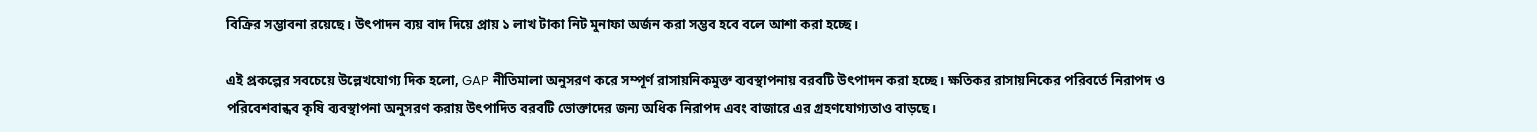বিক্রির সম্ভাবনা রয়েছে। উৎপাদন ব্যয় বাদ দিয়ে প্রায় ১ লাখ টাকা নিট মুনাফা অর্জন করা সম্ভব হবে বলে আশা করা হচ্ছে।

এই প্রকল্পের সবচেয়ে উল্লেখযোগ্য দিক হলো, GAP নীতিমালা অনুসরণ করে সম্পূর্ণ রাসায়নিকমুক্ত ব্যবস্থাপনায় বরবটি উৎপাদন করা হচ্ছে। ক্ষতিকর রাসায়নিকের পরিবর্তে নিরাপদ ও পরিবেশবান্ধব কৃষি ব্যবস্থাপনা অনুসরণ করায় উৎপাদিত বরবটি ভোক্তাদের জন্য অধিক নিরাপদ এবং বাজারে এর গ্রহণযোগ্যতাও বাড়ছে।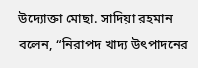উদ্যোক্তা মোছা. সাদিয়া রহমান বলেন, “নিরাপদ খাদ্য উৎপাদনের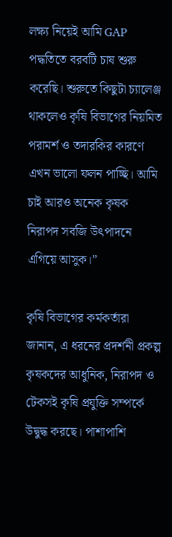লক্ষ্য নিয়েই আমি GAP পদ্ধতিতে বরবটি চাষ শুরু করেছি। শুরুতে কিছুটা চ্যালেঞ্জ থাকলেও কৃষি বিভাগের নিয়মিত পরামর্শ ও তদারকির কারণে এখন ভালো ফলন পাচ্ছি। আমি চাই আরও অনেক কৃষক নিরাপদ সবজি উৎপাদনে এগিয়ে আসুক।”

কৃষি বিভাগের কর্মকর্তারা জানান, এ ধরনের প্রদর্শনী প্রকল্প কৃষকদের আধুনিক, নিরাপদ ও টেকসই কৃষি প্রযুক্তি সম্পর্কে উদ্বুদ্ধ করছে। পাশাপাশি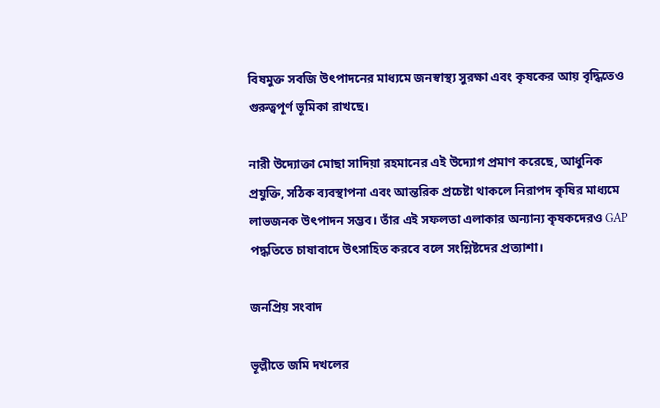বিষমুক্ত সবজি উৎপাদনের মাধ্যমে জনস্বাস্থ্য সুরক্ষা এবং কৃষকের আয় বৃদ্ধিতেও গুরুত্বপূর্ণ ভূমিকা রাখছে।

নারী উদ্যোক্তা মোছা সাদিয়া রহমানের এই উদ্যোগ প্রমাণ করেছে, আধুনিক প্রযুক্তি, সঠিক ব্যবস্থাপনা এবং আন্তরিক প্রচেষ্টা থাকলে নিরাপদ কৃষির মাধ্যমে লাভজনক উৎপাদন সম্ভব। তাঁর এই সফলতা এলাকার অন্যান্য কৃষকদেরও GAP পদ্ধতিতে চাষাবাদে উৎসাহিত করবে বলে সংশ্লিষ্টদের প্রত্যাশা।

জনপ্রিয় সংবাদ

ভূল্লীতে জমি দখলের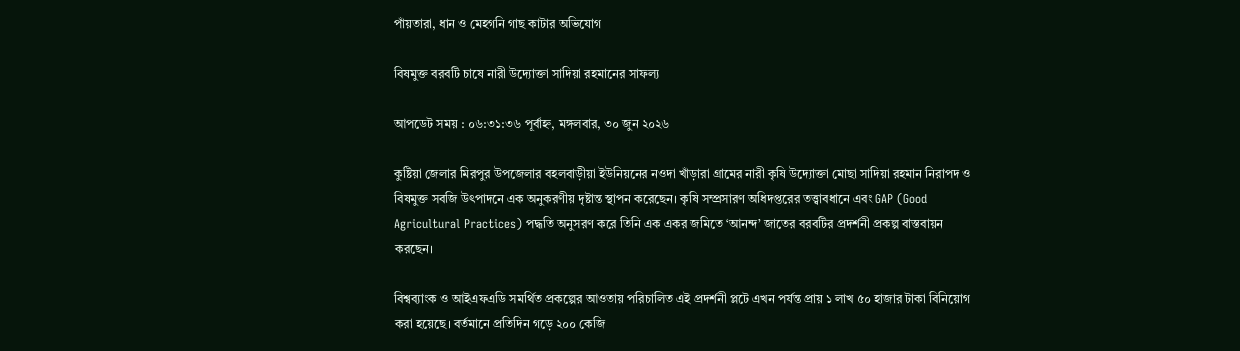পাঁয়তারা, ধান ও মেহগনি গাছ কাটার অভিযোগ

বিষমুক্ত বরবটি চাষে নারী উদ্যোক্তা সাদিয়া রহমানের সাফল্য

আপডেট সময় : ০৬:৩১:৩৬ পূর্বাহ্ন, মঙ্গলবার, ৩০ জুন ২০২৬

কুষ্টিয়া জেলার মিরপুর উপজেলার বহলবাড়ীয়া ইউনিয়নের নওদা খাঁড়ারা গ্রামের নারী কৃষি উদ্যোক্তা মোছা সাদিয়া রহমান নিরাপদ ও বিষমুক্ত সবজি উৎপাদনে এক অনুকরণীয় দৃষ্টান্ত স্থাপন করেছেন। কৃষি সম্প্রসারণ অধিদপ্তরের তত্ত্বাবধানে এবং GAP (Good Agricultural Practices) পদ্ধতি অনুসরণ করে তিনি এক একর জমিতে ‘আনন্দ’ জাতের বরবটির প্রদর্শনী প্রকল্প বাস্তবায়ন করছেন।

বিশ্বব্যাংক ও আইএফএডি সমর্থিত প্রকল্পের আওতায় পরিচালিত এই প্রদর্শনী প্লটে এখন পর্যন্ত প্রায় ১ লাখ ৫০ হাজার টাকা বিনিয়োগ করা হয়েছে। বর্তমানে প্রতিদিন গড়ে ২০০ কেজি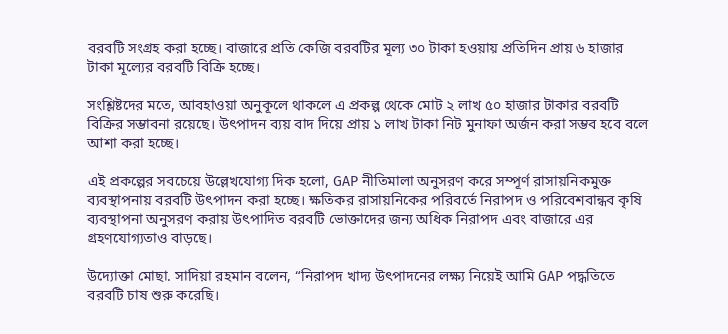বরবটি সংগ্রহ করা হচ্ছে। বাজারে প্রতি কেজি বরবটির মূল্য ৩০ টাকা হওয়ায় প্রতিদিন প্রায় ৬ হাজার টাকা মূল্যের বরবটি বিক্রি হচ্ছে।

সংশ্লিষ্টদের মতে, আবহাওয়া অনুকূলে থাকলে এ প্রকল্প থেকে মোট ২ লাখ ৫০ হাজার টাকার বরবটি বিক্রির সম্ভাবনা রয়েছে। উৎপাদন ব্যয় বাদ দিয়ে প্রায় ১ লাখ টাকা নিট মুনাফা অর্জন করা সম্ভব হবে বলে আশা করা হচ্ছে।

এই প্রকল্পের সবচেয়ে উল্লেখযোগ্য দিক হলো, GAP নীতিমালা অনুসরণ করে সম্পূর্ণ রাসায়নিকমুক্ত ব্যবস্থাপনায় বরবটি উৎপাদন করা হচ্ছে। ক্ষতিকর রাসায়নিকের পরিবর্তে নিরাপদ ও পরিবেশবান্ধব কৃষি ব্যবস্থাপনা অনুসরণ করায় উৎপাদিত বরবটি ভোক্তাদের জন্য অধিক নিরাপদ এবং বাজারে এর গ্রহণযোগ্যতাও বাড়ছে।

উদ্যোক্তা মোছা. সাদিয়া রহমান বলেন, “নিরাপদ খাদ্য উৎপাদনের লক্ষ্য নিয়েই আমি GAP পদ্ধতিতে বরবটি চাষ শুরু করেছি।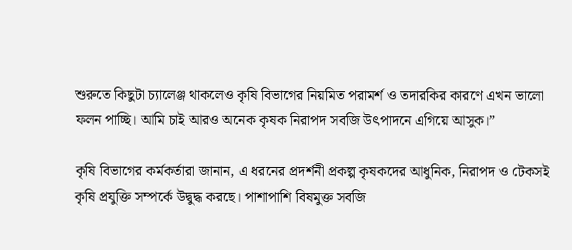শুরুতে কিছুটা চ্যালেঞ্জ থাকলেও কৃষি বিভাগের নিয়মিত পরামর্শ ও তদারকির কারণে এখন ভালো ফলন পাচ্ছি। আমি চাই আরও অনেক কৃষক নিরাপদ সবজি উৎপাদনে এগিয়ে আসুক।”

কৃষি বিভাগের কর্মকর্তারা জানান, এ ধরনের প্রদর্শনী প্রকল্প কৃষকদের আধুনিক, নিরাপদ ও টেকসই কৃষি প্রযুক্তি সম্পর্কে উদ্বুদ্ধ করছে। পাশাপাশি বিষমুক্ত সবজি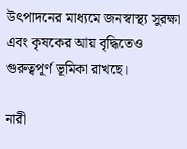উৎপাদনের মাধ্যমে জনস্বাস্থ্য সুরক্ষা এবং কৃষকের আয় বৃদ্ধিতেও গুরুত্বপূর্ণ ভূমিকা রাখছে।

নারী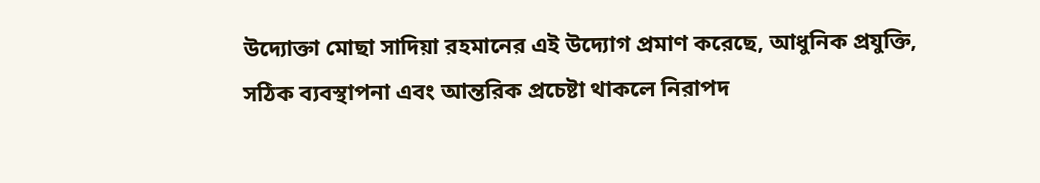উদ্যোক্তা মোছা সাদিয়া রহমানের এই উদ্যোগ প্রমাণ করেছে, আধুনিক প্রযুক্তি, সঠিক ব্যবস্থাপনা এবং আন্তরিক প্রচেষ্টা থাকলে নিরাপদ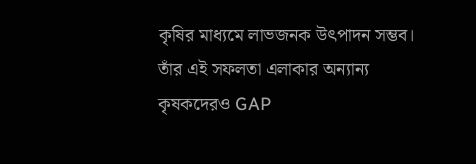কৃষির মাধ্যমে লাভজনক উৎপাদন সম্ভব। তাঁর এই সফলতা এলাকার অন্যান্য কৃষকদেরও GAP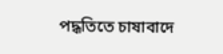পদ্ধতিতে চাষাবাদে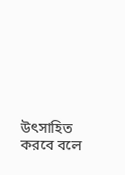উৎসাহিত করবে বলে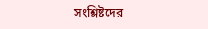সংশ্লিষ্টদের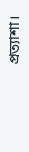প্রত্যাশা।